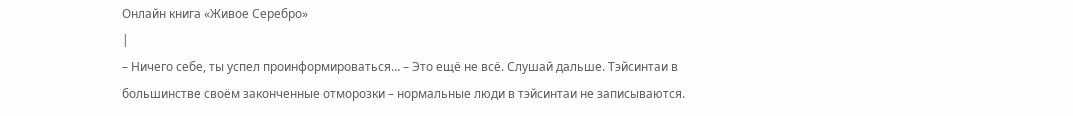Онлайн книга «Живое Серебро»
|
– Ничего себе, ты успел проинформироваться… – Это ещё не всё. Слушай дальше. Тэйсинтаи в большинстве своём законченные отморозки – нормальные люди в тэйсинтаи не записываются.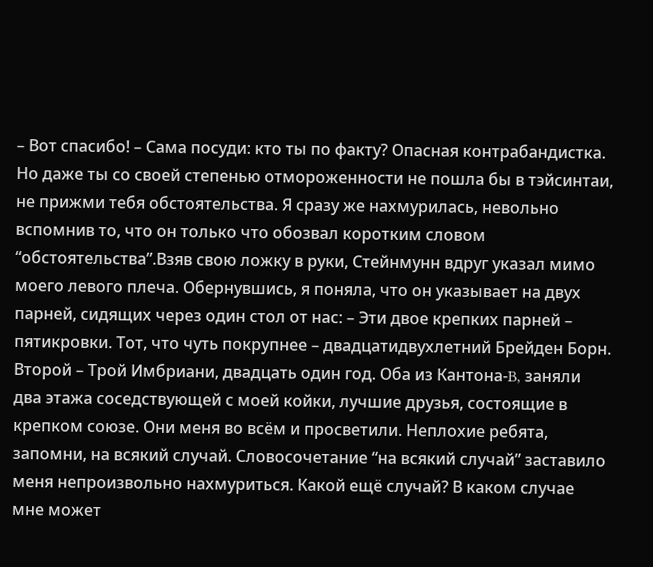– Вот спасибо! – Сама посуди: кто ты по факту? Опасная контрабандистка. Но даже ты со своей степенью отмороженности не пошла бы в тэйсинтаи, не прижми тебя обстоятельства. Я сразу же нахмурилась, невольно вспомнив то, что он только что обозвал коротким словом “обстоятельства”.Взяв свою ложку в руки, Стейнмунн вдруг указал мимо моего левого плеча. Обернувшись, я поняла, что он указывает на двух парней, сидящих через один стол от нас: – Эти двое крепких парней – пятикровки. Тот, что чуть покрупнее – двадцатидвухлетний Брейден Борн. Второй – Трой Имбриани, двадцать один год. Оба из Кантона-B, заняли два этажа соседствующей с моей койки, лучшие друзья, состоящие в крепком союзе. Они меня во всём и просветили. Неплохие ребята, запомни, на всякий случай. Словосочетание “на всякий случай” заставило меня непроизвольно нахмуриться. Какой ещё случай? В каком случае мне может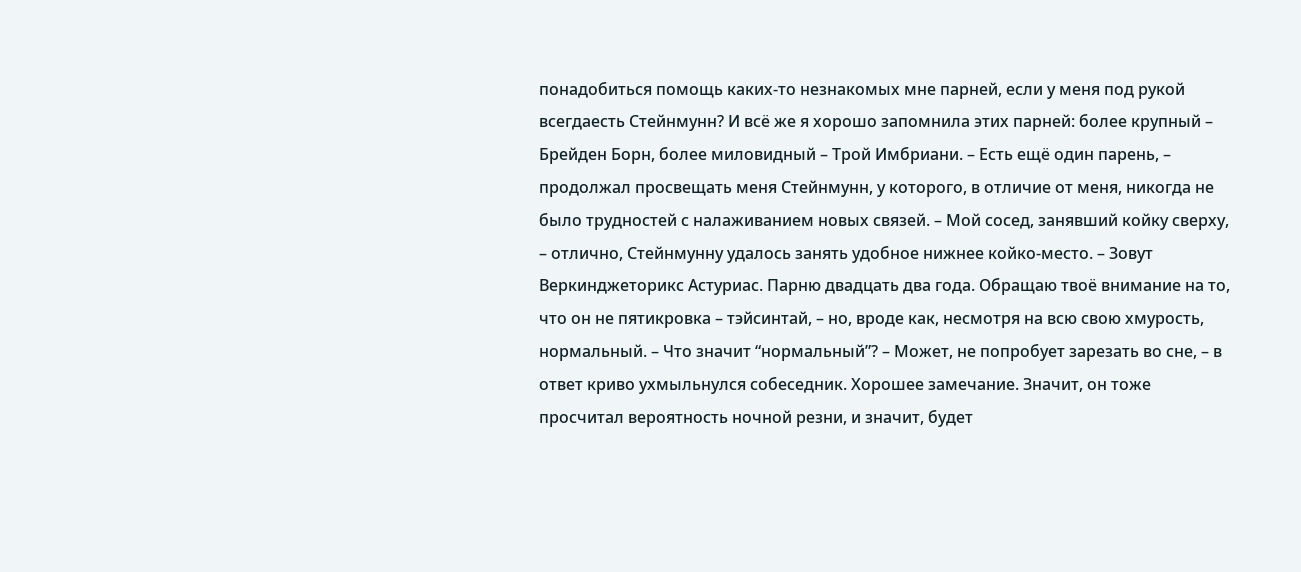понадобиться помощь каких-то незнакомых мне парней, если у меня под рукой всегдаесть Стейнмунн? И всё же я хорошо запомнила этих парней: более крупный – Брейден Борн, более миловидный – Трой Имбриани. – Есть ещё один парень, – продолжал просвещать меня Стейнмунн, у которого, в отличие от меня, никогда не было трудностей с налаживанием новых связей. – Мой сосед, занявший койку сверху, – отлично, Стейнмунну удалось занять удобное нижнее койко-место. – Зовут Веркинджеторикс Астуриас. Парню двадцать два года. Обращаю твоё внимание на то, что он не пятикровка – тэйсинтай, – но, вроде как, несмотря на всю свою хмурость, нормальный. – Что значит “нормальный”? – Может, не попробует зарезать во сне, – в ответ криво ухмыльнулся собеседник. Хорошее замечание. Значит, он тоже просчитал вероятность ночной резни, и значит, будет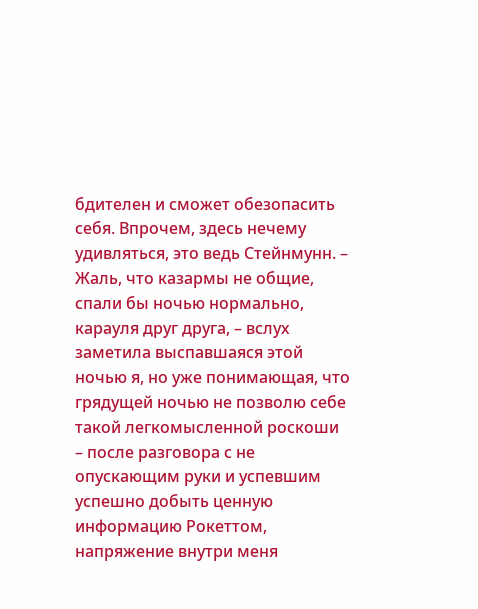бдителен и сможет обезопасить себя. Впрочем, здесь нечему удивляться, это ведь Стейнмунн. – Жаль, что казармы не общие, спали бы ночью нормально, карауля друг друга, – вслух заметила выспавшаяся этой ночью я, но уже понимающая, что грядущей ночью не позволю себе такой легкомысленной роскоши – после разговора с не опускающим руки и успевшим успешно добыть ценную информацию Рокеттом, напряжение внутри меня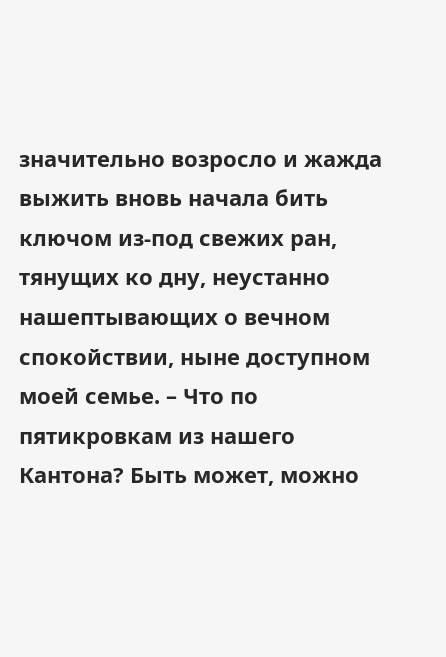значительно возросло и жажда выжить вновь начала бить ключом из-под свежих ран, тянущих ко дну, неустанно нашептывающих о вечном спокойствии, ныне доступном моей семье. – Что по пятикровкам из нашего Кантона? Быть может, можно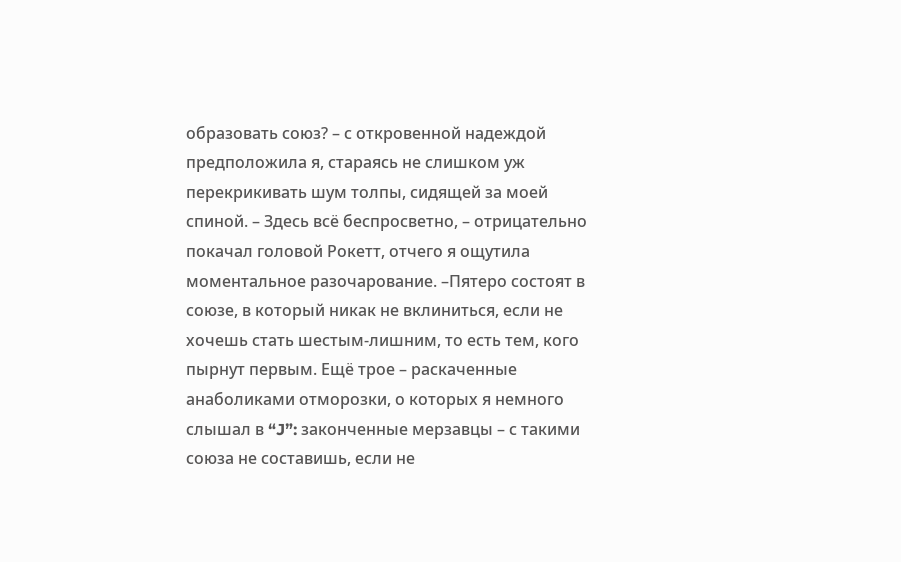образовать союз? – с откровенной надеждой предположила я, стараясь не слишком уж перекрикивать шум толпы, сидящей за моей спиной. – Здесь всё беспросветно, – отрицательно покачал головой Рокетт, отчего я ощутила моментальное разочарование. –Пятеро состоят в союзе, в который никак не вклиниться, если не хочешь стать шестым-лишним, то есть тем, кого пырнут первым. Ещё трое – раскаченные анаболиками отморозки, о которых я немного слышал в “J”: законченные мерзавцы – с такими союза не составишь, если не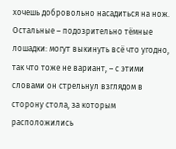хочешь добровольно насадиться на нож. Остальные – подозрительно тёмные лошадки: могут выкинуть всё что угодно, так что тоже не вариант, – с этими словами он стрельнул взглядом в сторону стола, за которым расположились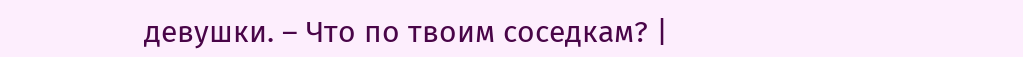девушки. – Что по твоим соседкам? |